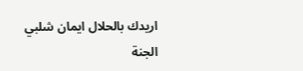اريدك بالحلال ايمان شلبي
الجنة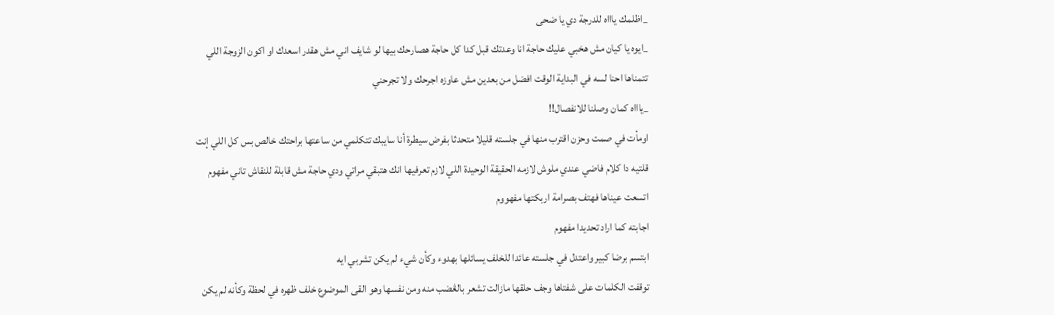_اظلمك ياااه للدرجة دي يا ضحى
_ايوه يا كيان مش هخبي عليك حاجة انا وعدتك قبل كدا كل حاجة هصارحك بيها لو شايف اني مش هقدر اسعدك او اكون الزوجة اللي تتمناها احنا لسه في البداية الوقت افضل من بعدين مش عاوزه اجرحك ولا تجرحني
_ياااه كمان وصلنا للانفصال!!
اومأت في صمت وحزن اقترب منها في جلسته قليلا متحدثا بفرض سيطرة أنا سايبك تتكلمي من ساعتها براحتك خالص بس كل اللي إنت قلتيه دا كلام فاضي عندي ملوش لازمه الحقيقة الوحيدة اللي لازم تعرفيها انك هتبقي مراتي ودي حاجة مش قابلة للنقاش تاني مفهوم
اتسعت عيناها فهتف بصرامة اربكتها مفهووم
اجابته كما اراد تحديدا مفهوم
ابتسم برضا كبير واعتدل في جلسته عائدا للخلف يسائلها بهدوء وكأن شيء لم يكن تشربي ايه
توقفت الكلمات على شفتاها وجف حلقها مازالت تشعر بالڠضب منه ومن نفسها وهو القى الموضوع خلف ظهره في لحظة وكأنه لم يكن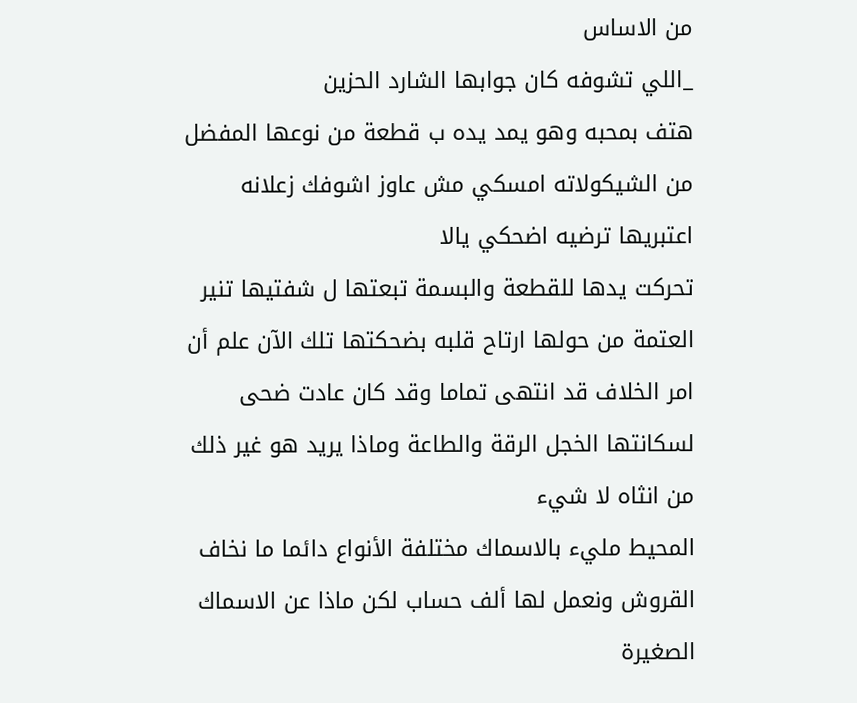من الاساس
_اللي تشوفه كان جوابها الشارد الحزين
هتف بمحبه وهو يمد يده ب قطعة من نوعها المفضل من الشيكولاته امسكي مش عاوز اشوفك زعلانه اعتبريها ترضيه اضحكي يالا
تحركت يدها للقطعة والبسمة تبعتها ل شفتيها تنير العتمة من حولها ارتاح قلبه بضحكتها تلك الآن علم أن امر الخلاف قد انتهى تماما وقد كان عادت ضحى لسكانتها الخجل الرقة والطاعة وماذا يريد هو غير ذلك من انثاه لا شيء
المحيط مليء بالاسماك مختلفة الأنواع دائما ما نخاف القروش ونعمل لها ألف حساب لكن ماذا عن الاسماك الصغيرة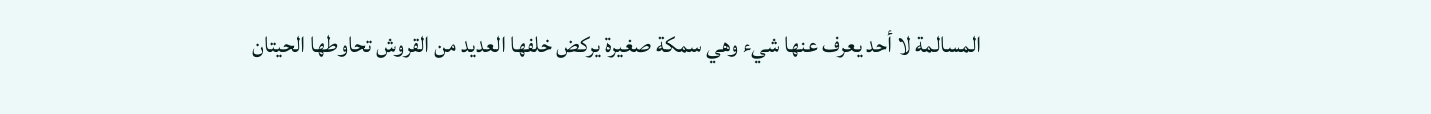المسالمة لا أحد يعرف عنها شيء وهي سمكة صغيرة يركض خلفها العديد من القروش تحاوطها الحيتان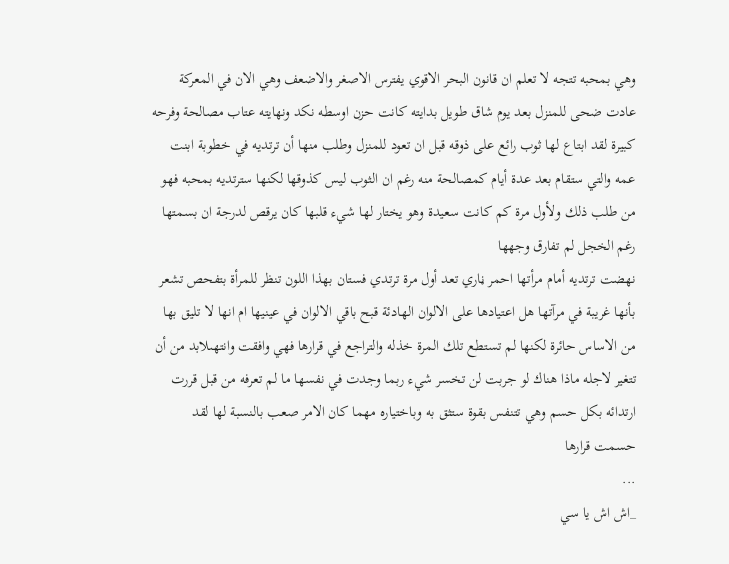وهي بمحبه تتجه لا تعلم ان قانون البحر الاقوي يفترس الاصغر والاضعف وهي الان في المعركة
عادت ضحى للمنزل بعد يوم شاق طويل بدايته كانت حزن اوسطه نكد ونهايته عتاب مصالحة وفرحه كبيرة لقد ابتاع لها ثوب رائع على ذوقه قبل ان تعود للمنزل وطلب منها أن ترتديه في خطوبة ابنت عمه والتي ستقام بعد عدة أيام كمصالحة منه رغم ان الثوب ليس كذوقها لكنها سترتديه بمحبه فهو من طلب ذلك ولأول مرة كم كانت سعيدة وهو يختار لها شيء قلبها كان يرقص لدرجة ان بسمتها رغم الخجل لم تفارق وجهها
نهضت ترتديه أمام مرأتها احمر ڼاري تعد أول مرة ترتدي فستان بهذا اللون تنظر للمرأة بتفحص تشعر بأنها غريبة في مرآتها هل اعتيادها على الالوان الهادئة قبح باقي الالوان في عينيها ام انها لا تليق بها من الاساس حائرة لكنها لم تستطع تلك المرة خذله والتراجع في قرارها فهي وافقت وانتهىلابد من أن تتغير لاجله ماذا هناك لو جربت لن تخسر شيء ربما وجدت في نفسها ما لم تعرفه من قبل قررت ارتدائه بكل حسم وهي تتنفس بقوة ستثق به وباختياره مهما كان الامر صعب بالنسبة لها لقد حسمت قرارها
...
_اش اش يا سي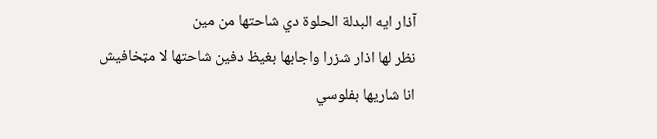آذار ايه البدلة الحلوة دي شاحتها من مين
نظر لها اذار شزرا واجابها بغيظ دفين شاحتها لا مټخافيش انا شاريها بفلوسي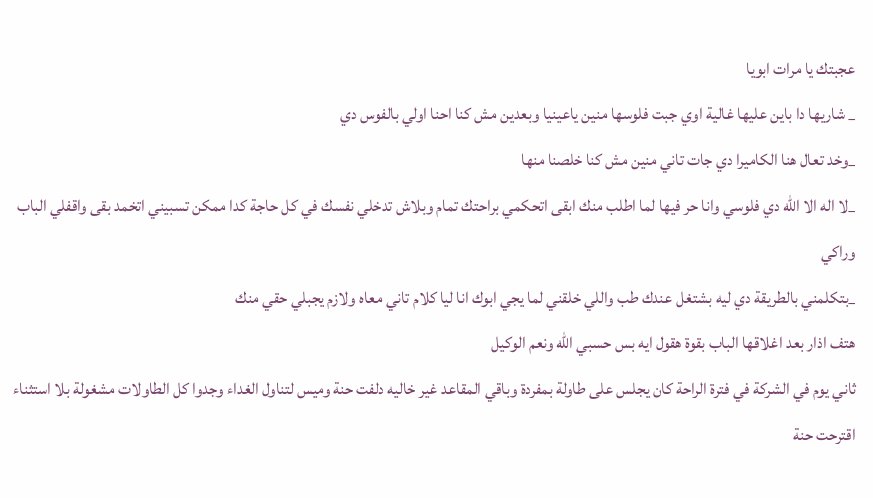عجبتك يا مرات ابويا
_ شاريها دا باين عليها غالية اوي جبت فلوسها منين ياعينيا وبعدين مش كنا احنا اولي بالفوس دي
_وخد تعال هنا الكاميرا دي جات تاني منين مش كنا خلصنا منها
_لا اله الا الله دي فلوسي وانا حر فيها لما اطلب منك ابقى اتحكمي براحتك تمام وبلاش تدخلي نفسك في كل حاجة كدا ممكن تسبيني اتخمد بقى واقفلي الباب وراكي
_بتكلمني بالطريقة دي ليه بشتغل عندك طب واللي خلقني لما يجي ابوك انا ليا كلام تاني معاه ولازم يجبلي حقي منك
هتف اذار بعد اغلاقها الباب بقوة هقول ايه بس حسبي الله ونعم الوكيل
ثاني يوم في الشركة في فترة الراحة كان يجلس على طاولة بمفردة وباقي المقاعد غير خاليه دلفت حنة وميس لتناول الغداء وجدوا كل الطاولات مشغولة بلا استثناء اقترحت حنة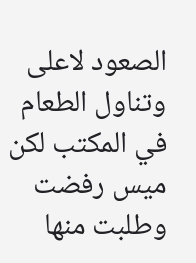الصعود لاعلى وتناول الطعام في المكتب لكن ميس رفضت وطلبت منها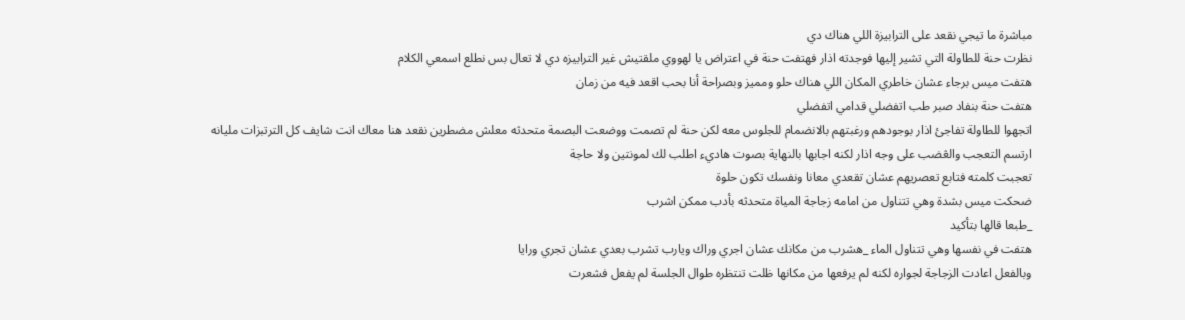مباشرة ما تيجي نقعد على الترابيزة اللي هناك دي
نظرت حنة للطاولة التي تشير إليها فوجدته اذار فهتفت حنة في اعتراض يا لهووي ملقتيش غير الترابيزه دي لا تعال بس نطلع اسمعي الكلام
هتفت ميس برجاء عشان خاطري المكان اللي هناك حلو ومميز وبصراحة أنا بحب اقعد فيه من زمان
هتفت حنة بنفاد صبر طب اتفضلي قدامي اتفضلي
اتجهوا للطاولة تفاجئ اذار بوجودهم ورغبتهم بالانضمام للجلوس معه لكن حنة لم تصمت ووضعت البصمة متحدثه معلش مضطرين نقعد هنا معاك انت شايف كل الترتبزات مليانه
ارتسم التعجب والڠضب على وجه اذار لكنه اجابها بالنهاية بصوت هاديء اطلب لك لمونتين ولا حاجة
تعجبت كلمته فتابع تعصريهم عشان تقعدي معانا ونفسك تكون حلوة
ضحكت ميس بشدة وهي تتناول من امامه زجاجة المياة متحدثه بأدب ممكن اشرب
_طبعا قالها بتأكيد
هتفت في نفسها وهي تتناول الماء _هشرب من مكانك عشان اجري وراك ويارب تشرب بعدي عشان تجري ورايا
وبالفعل اعادت الزجاجة لجواره لكنه لم يرفعها من مكانها ظلت تنتظره طوال الجلسة لم يفعل فشعرت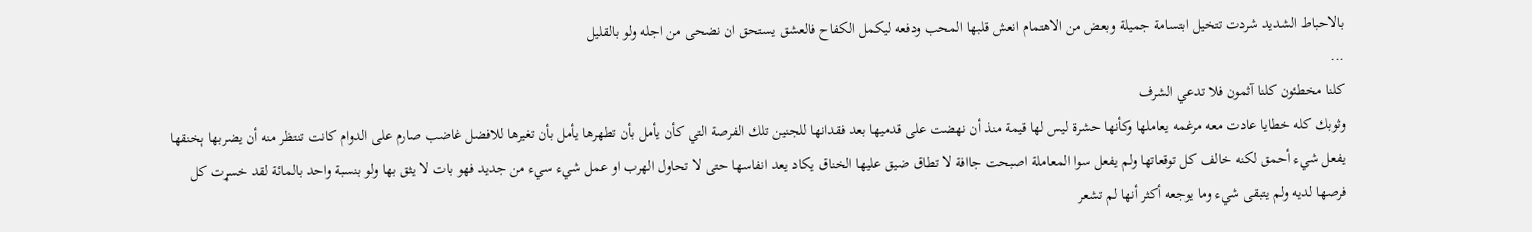بالاحباط الشديد شردت تتخيل ابتسامة جميلة وبعض من الاهتمام انعش قلبها المحب ودفعه ليكمل الكفاح فالعشق يستحق ان نضحى من اجله ولو بالقليل
...
كلنا مخطئون كلنا آثمون فلا تدعي الشرف
وثوبك كله خطايا عادت معه مرغمه يعاملها وكأنها حشرة ليس لها قيمة منذ أن نهضت على قدميها بعد فقدانها للجنين تلك الفرصة التي كأن يأمل بأن تطهرها يأمل بأن تغيرها للافضل غاضب صارم على الدوام كانت تنتظر منه أن يضربها ېخنقها يفعل شيء أحمق لكنه خالف كل توقعاتها ولم يفعل سوا المعاملة اصبحت جاافة لا تطاق ضيق عليها الخناق يكاد يعد انفاسها حتى لا تحاول الهرب او عمل شيء سيء من جديد فهو بات لا يثق بها ولو بنسبة واحد بالمائة لقد خسړت كل فرصها لديه ولم يتبقى شيء وما يوجعه أكثر أنها لم تشعر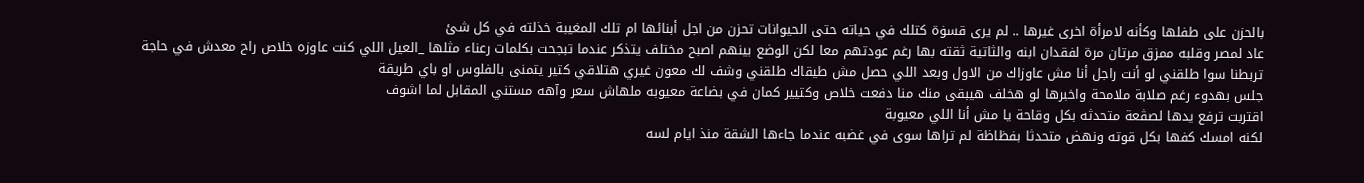بالحزن على طفلها وكأنه لامرأة اخرى غيرها .. لم يرى قسۏة كتلك في حياته حتى الحيوانات تحزن من اجل أبنائها ام تلك المغيبة خذلته في كل شئ
عاد لمصر وقلبه ممزق مرتان مرة لفقدان ابنه والثاتية ثقته بها رغم عودتهم معا لكن الوضع بينهم اصبح مختلف يتذكر عندما تبجحت بكلمات رعناء مثلها _العيل اللي كنت عاوزه خلاص راح معدش في حاجة تربطنا سوا طلقني لو أنت راجل أنا مش عاوزاك من الاول وبعد اللي حصل مش طيقاك طلقني وشف لك معون غيري هتلاقي كتير يتمنى بالفلوس او باي طريقة
جلس بهدوء رغم صلابة ملامحة واخبرها لو هخلف هيبقى منك منا دفعت خلاص وكتيير كمان في بضاعة معيوبه ملهاش سعر وآهه مستني المقابل لما اشوف
اقتربت ترفع يدها لصڤعة متحدثه بكل وقاحة يا مش أنا اللي معيوبة
لكنه امسك كفها بكل قوته ونهض متحدثا بفظاظة لم تراها سوى في غضبه عندما جاءها الشقة منذ ايام لسه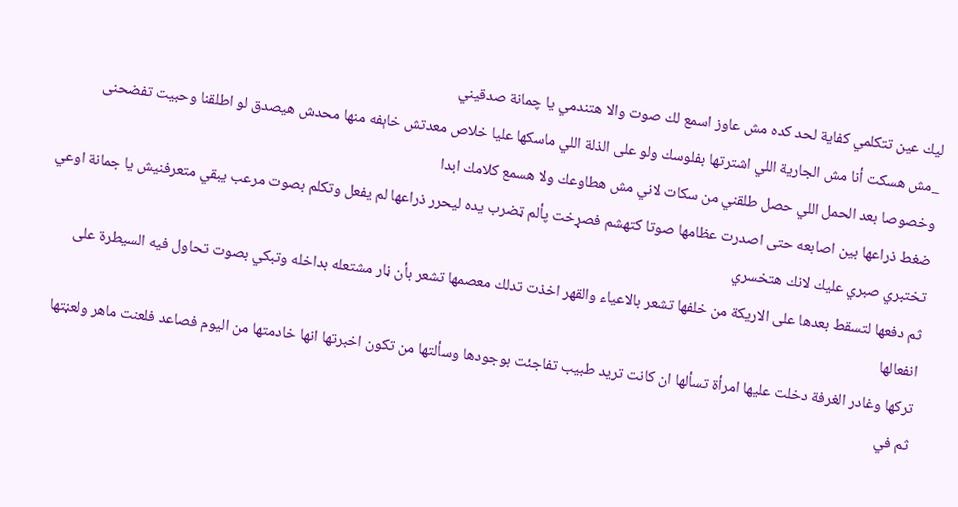ليك عين تتكلمي كفاية لحد كده مش عاوز اسمع لك صوت والا هتندمي يا چمانة صدقيني
_مش هسكت أنا مش الجارية اللي اشترتها بفلوسك ولو على الذلة اللي ماسكها عليا خلاص معدتش خاېفه منها محدش هيصدق لو اطلقنا وحبيت تفضحنى وخصوصا بعد الحمل اللي حصل طلقني من سكات لاني مش هطاوعك ولا هسمع كلامك ابدا
ضغط ذراعها بين اصابعه حتى اصدرت عظامها صوتا كتهشم فصړخت پألم ټضرب يده ليحرر ذراعها لم يفعل وتكلم بصوت مرعب يبقي متعرفنيش يا جمانة اوعي تختبري صبري عليك لانك هتخسري
ثم دفعها لتسقط بعدها على الاريكة من خلفها تشعر بالاعياء والقهر اخذت تدلك معصمها تشعر بأن ڼار مشتعله بداخله وتبكي بصوت تحاول فيه السيطرة على انفعالها
تركها وغادر الغرفة دخلت عليها امرأة تسألها ان كانت تريد طبيب تفاجئت بوجودها وسألتها من تكون اخبرتها انها خادمتها من اليوم فصاعد فلعنت ماهر ولعڼتها ثم في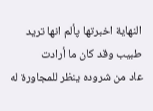النهاية اخبرتها پألم انها تريد طبيب وقد كان ما أرادت
عاد من شروده ينظر للمجاورة له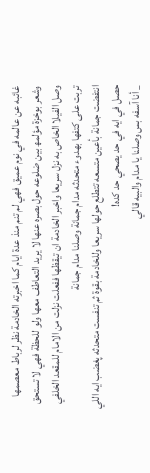غائبه عن عالمه في نوم عميق فهي لم تنم منذ عدة ايام كما اخبرته الخادمة نظر لرباط معصمها وشعر بوخزة مؤلمھ بين ضلوعه حول بصره عنها لا يريد التعاطف معها ولو للحظة فهي لا تستحق
وصل الفيلا الخاص به نزل سريعا واخبر الخادمة ان تيقظها ففعلت نزلت من الامام للمقعد الخلفي تربت على كتفها بهدوء متحدثه مدام جمانة وصلنا مدام جمانة
انتفضت جمانة بأعين متسعه تتطلع حولها سريعا وللخادمة بقوة ثم تنفست متحدثه پغضب ايه اللي حصل في ايه في حد يصحي حد كده!
_ أنا آسفه بس وصلنا يا مدام والبيه قالي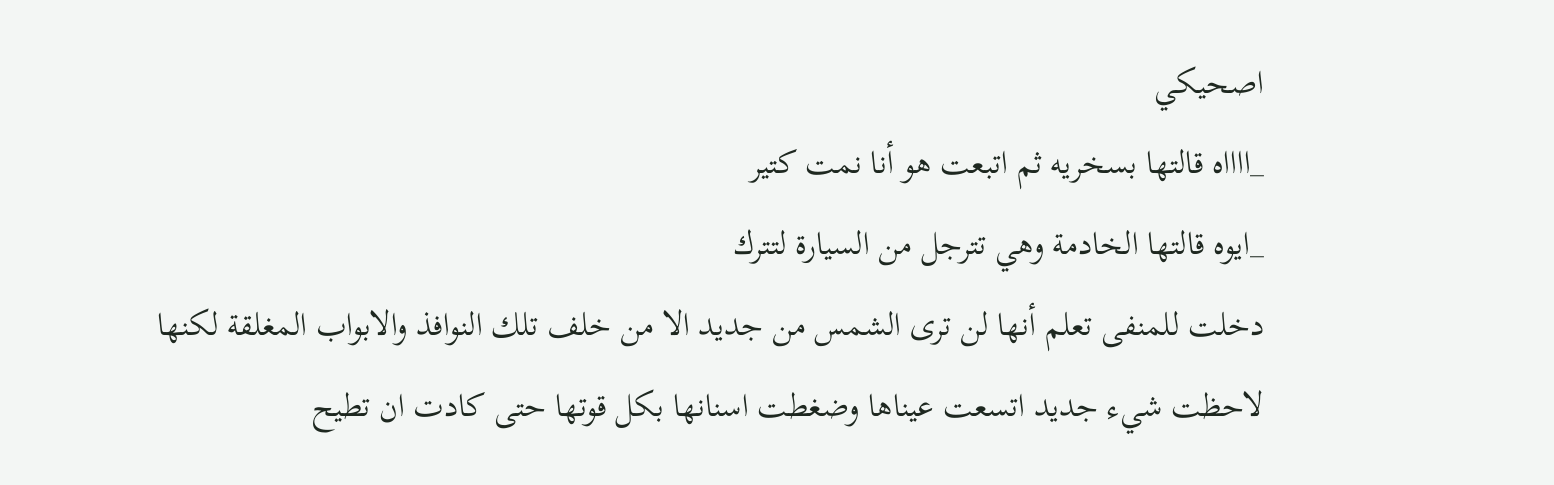اصحيكي
_ااااه قالتها بسخريه ثم اتبعت هو أنا نمت كتير
_ايوه قالتها الخادمة وهي تترجل من السيارة لتترك
دخلت للمنفى تعلم أنها لن ترى الشمس من جديد الا من خلف تلك النوافذ والابواب المغلقة لكنها لاحظت شيء جديد اتسعت عيناها وضغطت اسنانها بكل قوتها حتى كادت ان تطيح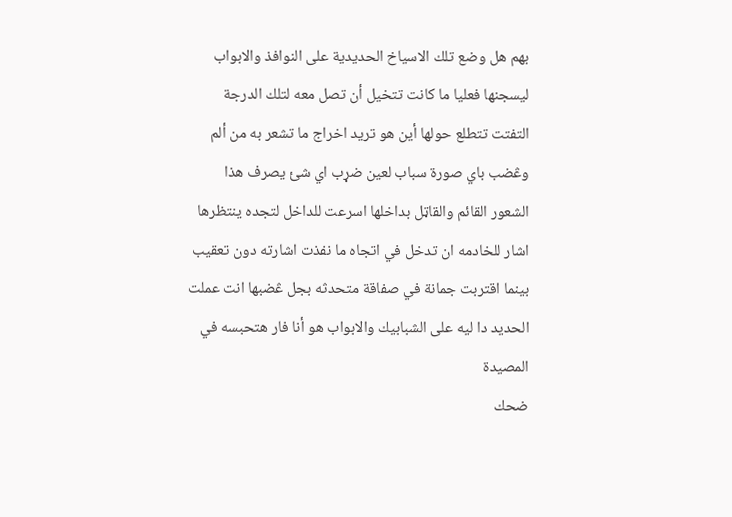بهم هل وضع تلك الاسياخ الحديدية على النوافذ والابواب ليسجنها فعليا ما كانت تتخيل أن تصل معه لتلك الدرجة التفتت تتطلع حولها أين هو تريد اخراج ما تشعر به من ألم وڠضب باي صورة سباب لعين ضړب اي شئ يصرف هذا الشعور القائم والقاټل بداخلها اسرعت للداخل لتجده ينتظرها اشار للخادمه ان تدخل في اتجاه ما نفذت اشارته دون تعقيب بينما اقتربت جمانة في صفاقة متحدثه بجل ڠضبها انت عملت الحديد دا ليه على الشبابيك والابواب هو أنا فار هتحبسه في المصيدة
ضحك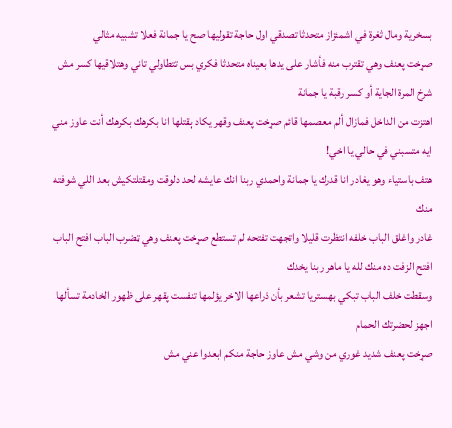بسخرية ومال ثغرة في اشمئزاز متحدثا تصدقي اول حاجة تقوليها صح يا جمانة فعلا تشبيه مثالي
صړخت پعنف وهي تقترب منه فأشار على يدها بعيناه متحدثا فكري بس تتطاولي تاني وهتلاقيها كسر مش شرخ المرة الجاية أو كسر رقبة يا جمانة
اهتزت من الداخل فمازال ألم معصمها قائم صړخت پعنف وقهر يكاد ېقتلها انا بكرهك بكرهك أنت عاوز مني ايه متسبني في حالي يا اخي!
هتف باستياء وهو يغادر انا قدرك يا جمانة واحمدي ربنا انك عايشه لحد دلوقت ومقتلتكيش بعد اللي شوفته منك
غادر واغلق الباب خلفه انتظرت قليلا واتجهت تفتحه لم تستطع صړخت پعنف وهي ټضرب الباب افتح الباب افتح الزفت ده منك لله يا ماهر ربنا يخدك
وسقطت خلف الباب تبكي بهستريا تشعر بأن ذراعها الاخر يؤلمها تنفست پقهر على ظهور الخادمة تسألها اجهز لحضرتك الحمام
صړخت پعنف شديد غوري من وشي مش عاوز حاجة منكم ابعدوا عني مش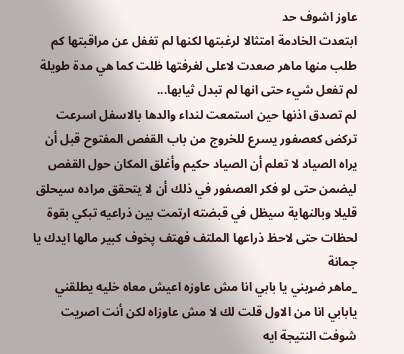عاوز اشوف حد
ابتعدت الخادمة امتثالا لرغبتها لكنها لم تغفل عن مراقبتها كم طلب منها ماهر صعدت لاعلى لغرفتها ظلت كما هي مدة طويلة لم تفعل شيء حتى انها لم تبدل ثيابها...
لم تصدق اذنها حين استمعت لنداء والدها بالاسفل اسرعت تركض كعصفور يسرع للخروج من باب القفص المفتوح قبل أن يراه الصياد لا تعلم أن الصياد حكيم وأغلق المكان حول القفص ليضمن حتى لو فكر العصفور في ذلك أن لا يتحقق مراده سيحلق قليلا وبالنهاية سيظل في قبضته ارتمت بين ذراعيه تبكي بقوة لحظات حتى لاحظ ذراعها الملتف فهتف پخوف كبير مالها ايدك يا جمانة
_ماهر ضړبني يا بابي انا مش عاوزه اعيش معاه خليه يطلقني يابابي انا من الاول قلت لك لا مش عاوزاه لكن أنت اصريت شوفت النتيجة ايه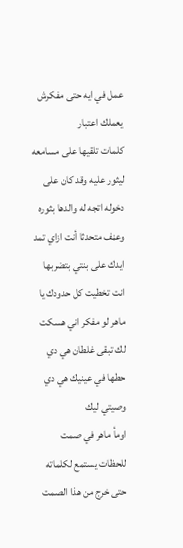عمل في ايه حتى مفكرش يعملك اعتبار
كلمات تلقيها على مسامعه ليثور عليه وقد كان على دخوله اتجه له والدها بثوره وعڼف متحدثا أنت ازاي تمد ايدك على بنتي بتضربها انت تخطيت كل حدودك يا ماهر لو مفكر اني هسكت لك تبقى غلطان هي دي حطها في عينيك هي دي وصيتي ليك
اومأ ماهر في صمت للحظات يستمع لكلماته حتى خرج من هذا الصمت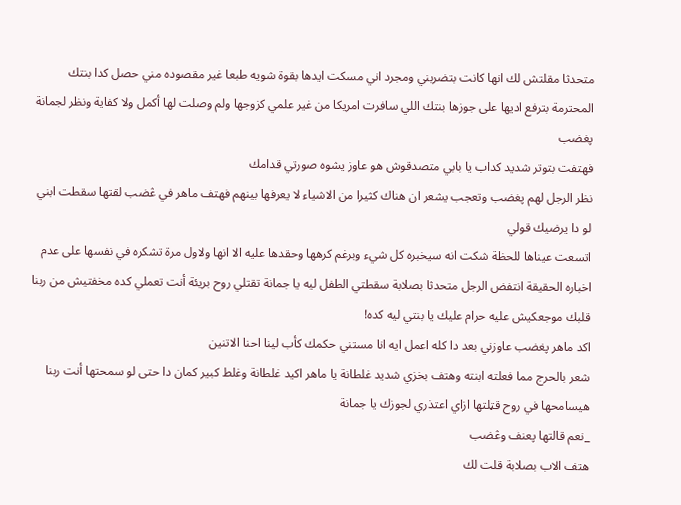متحدثا مقلتش لك انها كانت بتضربني ومجرد اني مسكت ايدها بقوة شويه طبعا غير مقصوده مني حصل كدا بنتك المحترمة بترفع اديها على جوزها بنتك اللي سافرت امريكا من غير علمي كزوجها ولم وصلت لها أكمل ولا كفاية ونظر لجمانة پغضب
فهتفت بتوتر شديد كداب يا بابي متصدقوش هو عاوز يشوه صورتي قدامك
نظر الرجل لهم پغضب وتعجب يشعر ان هناك كثيرا من الاشياء لا يعرفها بينهم فهتف ماهر في ڠضب لقتها سقطت ابني لو دا يرضيك قولي
اتسعت عيناها للحظة شكت انه سيخبره كل شيء وبرغم كرهها وحقدها عليه الا انها ولاول مرة تشكره في نفسها على عدم اخباره الحقيقة انتفض الرجل متحدثا بصلابة سقطتي الطفل ليه يا جمانة تقتلي روح بريئة أنت تعملي كده مخفتيش من ربنا قلبك موجعكيش عليه حرام عليك يا بنتي ليه كده!
اكد ماهر پغضب عاوزني بعد دا كله اعمل ايه انا مستني حكمك كأب لينا احنا الاتنين
شعر بالحرج مما فعلته ابنته وهتف بخزي شديد غلطانة يا ماهر اكيد غلطانة وغلط كبير كمان دا حتى لو سمحتها أنت ربنا هيسامحها في روح قټلتها ازاي اعتذري لجوزك يا جمانة
_نعم قالتها پعنف وڠضب
هتف الاب بصلابة قلت لك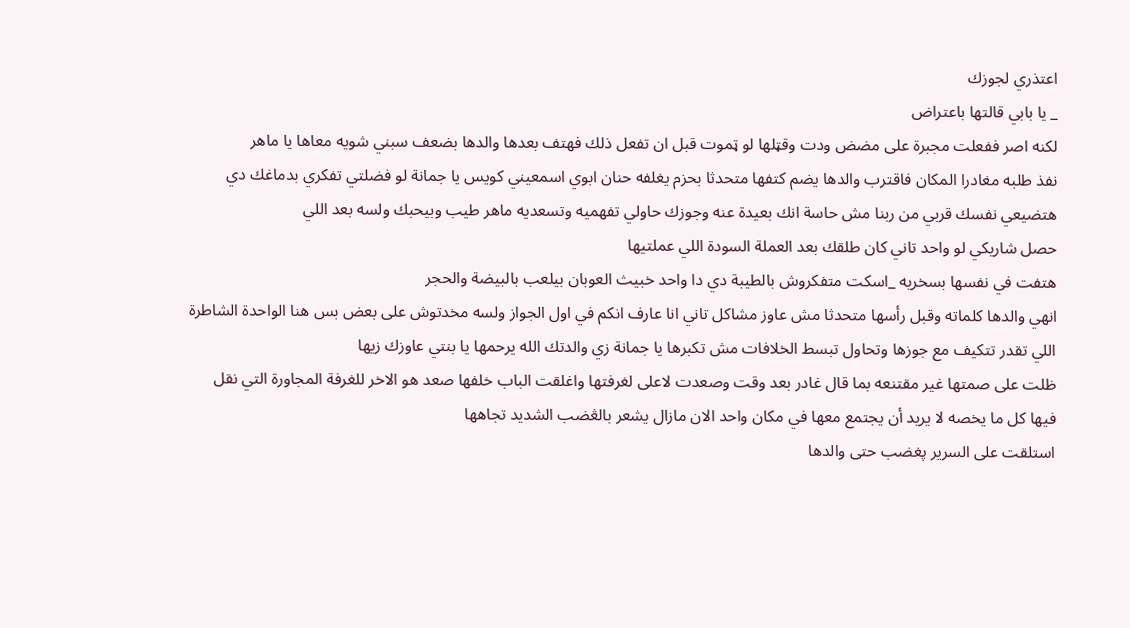اعتذري لجوزك
_ يا بابي قالتها باعتراض
لكنه اصر ففعلت مجبرة على مضض ودت وقټلها لو ټموت قبل ان تفعل ذلك فهتف بعدها والدها بضعف سبني شويه معاها يا ماهر
نفذ طلبه مغادرا المكان فاقترب والدها يضم كتفها متحدثا بحزم يغلفه حنان ابوي اسمعيني كويس يا جمانة لو فضلتي تفكري بدماغك دي هتضيعي نفسك قربي من ربنا مش حاسة انك بعيدة عنه وجوزك حاولي تفهميه وتسعديه ماهر طيب وبيحبك ولسه بعد اللي
حصل شاريكي لو واحد تاني كان طلقك بعد العملة السودة اللي عملتيها
هتفت في نفسها بسخريه _اسكت متفكروش بالطيبة دي دا واحد خبيث العوبان بيلعب بالبيضة والحجر
انهي والدها كلماته وقبل رأسها متحدثا مش عاوز مشاكل تاني انا عارف انكم في اول الجواز ولسه مخدتوش على بعض بس هنا الواحدة الشاطرة اللي تقدر تتكيف مع جوزها وتحاول تبسط الخلافات مش تكبرها يا جمانة زي والدتك الله يرحمها يا بنتي عاوزك زيها
ظلت على صمتها غير مقتنعه بما قال غادر بعد وقت وصعدت لاعلى لغرفتها واغلقت الباب خلفها صعد هو الاخر للغرفة المجاورة التي نقل فيها كل ما يخصه لا يريد أن يجتمع معها في مكان واحد الان مازال يشعر بالڠضب الشديد تجاهها
استلقت على السرير پغضب حتى والدها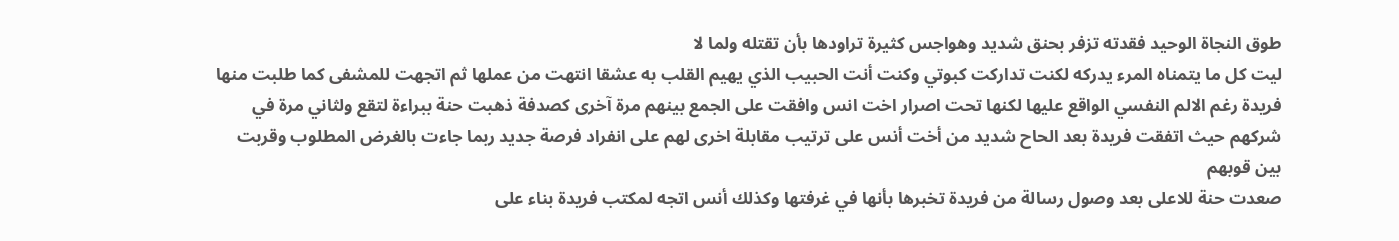طوق النجاة الوحيد فقدته تزفر بحنق شديد وهواجس كثيرة تراودها بأن تقتله ولما لا
ليت كل ما يتمناه المرء يدركه لكنت تداركت كبوتي وكنت أنت الحبيب الذي يهيم القلب به عشقا انتهت من عملها ثم اتجهت للمشفى كما طلبت منها فريدة رغم الالم النفسي الواقع عليها لكنها تحت اصرار اخت انس وافقت على الجمع بينهم مرة آخرى كصدفة ذهبت حنة ببراءة لتقع ولثاني مرة في شركهم حيث اتفقت فريدة بعد الحاح شديد من أخت أنس على ترتيب مقابلة اخرى لهم على انفراد فرصة جديد ربما جاءت بالغرض المطلوب وقربت بين قوبهم
صعدت حنة للاعلى بعد وصول رسالة من فريدة تخبرها بأنها في غرفتها وكذلك أنس اتجه لمكتب فريدة بناء على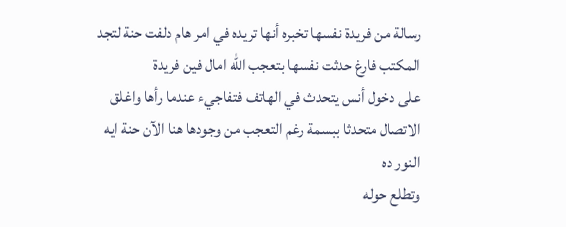رسالة من فريدة نفسها تخبره أنها تريده في امر هام دلفت حنة لتجد المكتب فارغ حدثت نفسها بتعجب الله امال فين فريدة
على دخول أنس يتحدث في الهاتف فتفاجيء عندما رأها واغلق الاتصال متحدثا ببسمة رغم التعجب من وجودها هنا الآن حنة ايه النور ده
وتطلع حوله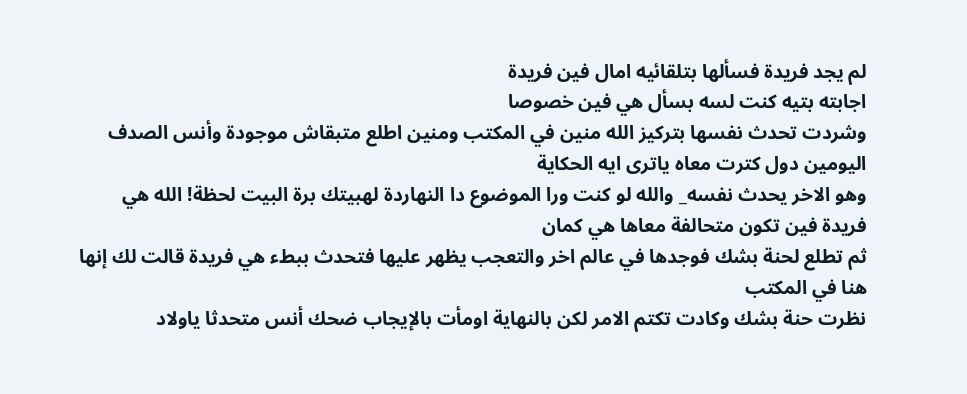لم يجد فريدة فسألها بتلقائيه امال فين فريدة
اجابته بتيه كنت لسه بسأل هي فين خصوصا
وشردت تحدث نفسها بتركيز الله منين في المكتب ومنين اطلع متبقاش موجودة وأنس الصدف اليومين دول كترت معاه ياترى ايه الحكاية
وهو الاخر يحدث نفسه_ والله لو كنت ورا الموضوع دا النهاردة لهبيتك برة البيت لحظة! الله هي فريدة فين تكون متحالفة معاها هي كمان
ثم تطلع لحنة بشك فوجدها في عالم اخر والتعجب يظهر عليها فتحدث ببطء هي فريدة قالت لك إنها هنا في المكتب
نظرت حنة بشك وكادت تكتم الامر لكن بالنهاية اومأت بالإيجاب ضحك أنس متحدثا ياولاد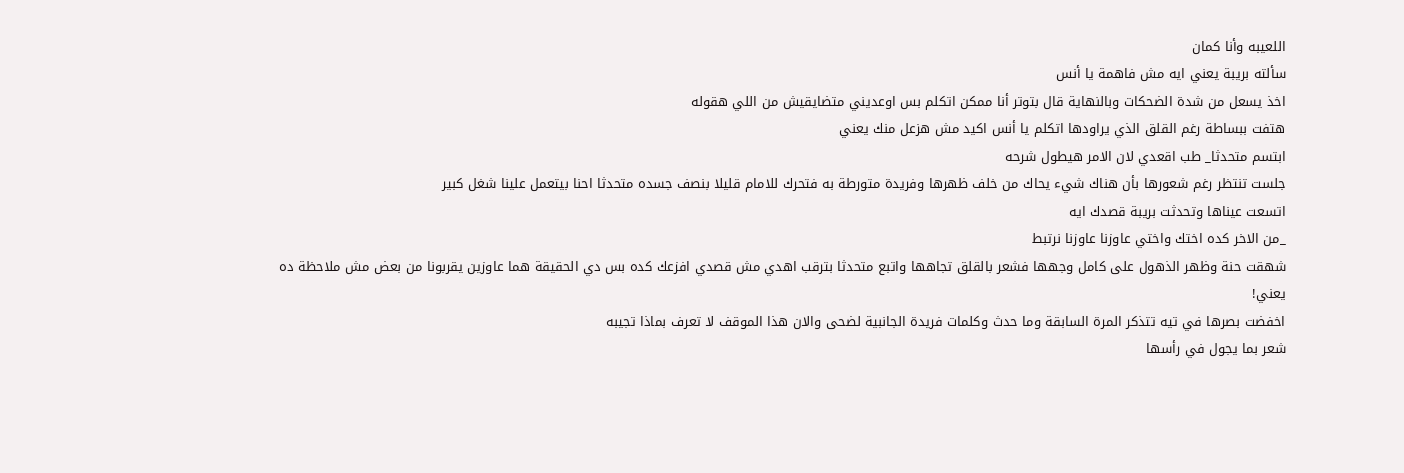اللعيبه وأنا كمان
سألته بريبة يعني ايه مش فاهمة يا أنس
اخذ يسعل من شدة الضحكات وبالنهاية قال بتوتر أنا ممكن اتكلم بس اوعديني متضايقيش من اللي هقوله
هتفت ببساطة رغم القلق الذي يراودها اتكلم يا أنس اكيد مش هزعل منك يعني
ابتسم متحدثا_ طب اقعدي لان الامر هيطول شرحه
جلست تنتظر رغم شعورها بأن هناك شيء يحاك من خلف ظهرها وفريدة متورطة به فتحرك للامام قليلا بنصف جسده متحدثا احنا بيتعمل علينا شغل كبير
اتسعت عيناها وتحدثت بريبة قصدك ايه
_من الاخر كده اختك واختي عاوزنا عاوزنا نرتبط
شهقت حنة وظهر الذهول على كامل وجهها فشعر بالقلق تجاهها واتبع متحدثا بترقب اهدي مش قصدي افزعك كده بس دي الحقيقة هما عاوزين يقربونا من بعض مش ملاحظة ده يعني!
اخفضت بصرها في تيه تتذكر المرة السابقة وما حدث وكلمات فريدة الجانبية لضحى والان هذا الموقف لا تعرف بماذا تجيبه
شعر بما يجول في رأسها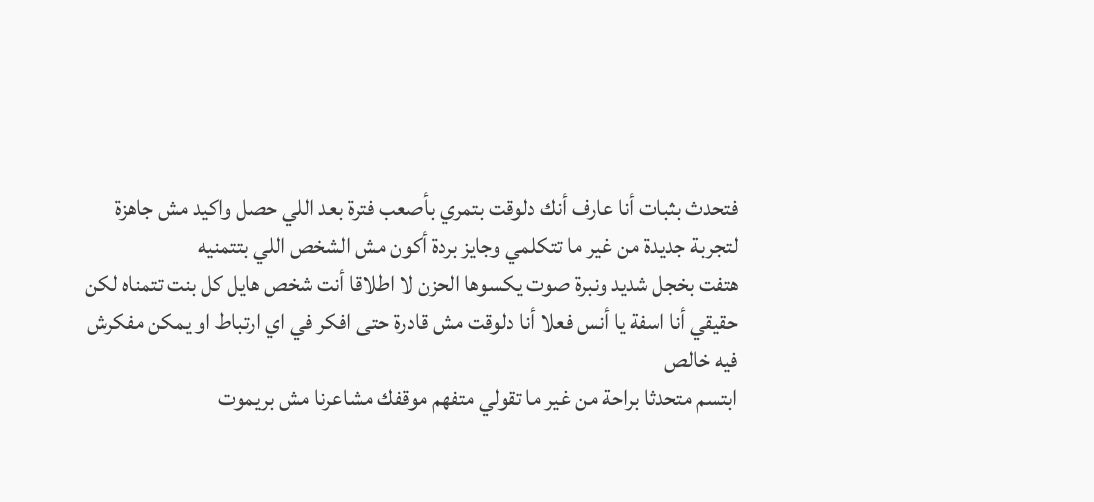فتحدث بثبات أنا عارف أنك دلوقت بتمري بأصعب فترة بعد اللي حصل واكيد مش جاهزة لتجربة جديدة من غير ما تتكلمي وجايز بردة أكون مش الشخص اللي بتتمنيه
هتفت بخجل شديد ونبرة صوت يكسوها الحزن لا اطلاقا أنت شخص هايل كل بنت تتمناه لكن حقيقي أنا اسفة يا أنس فعلا أنا دلوقت مش قادرة حتى افكر في اي ارتباط او يمكن مفكرش فيه خالص
ابتسم متحدثا براحة من غير ما تقولي متفهم موقفك مشاعرنا مش بريموت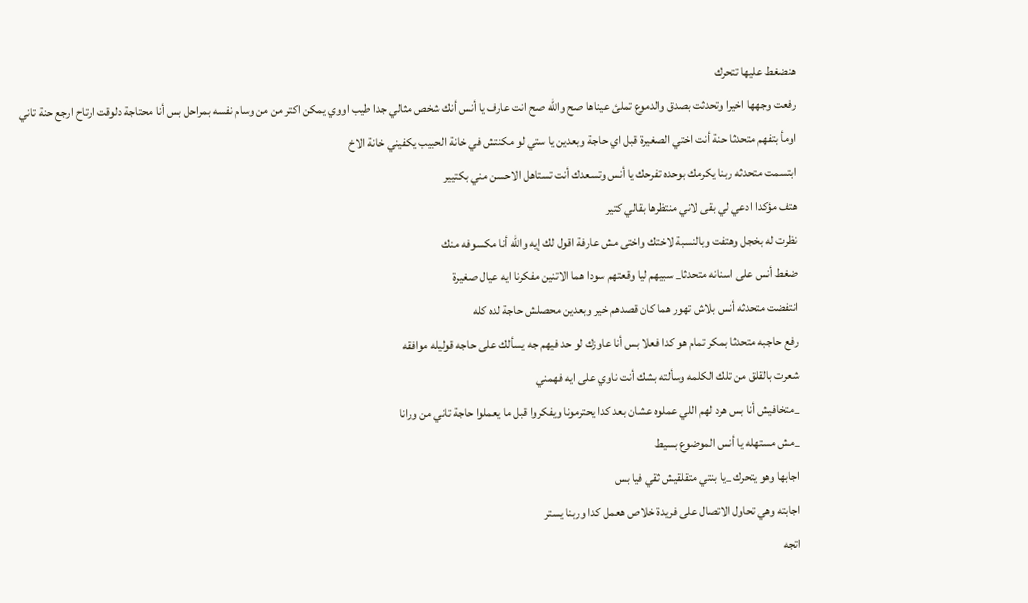هنضغط عليها تتحرك
رفعت وجهها اخيرا وتحدثت بصدق والدموع تملئ عيناها صح والله صح انت عارف يا أنس أنك شخص مثالي جدا طيب اووي يمكن اكتر من من وسام نفسه بمراحل بس أنا محتاجة دلوقت ارتاح ارجع حنة تاني
اومأ بتفهم متحدثا حنة أنت اختي الصغيرة قبل اي حاجة وبعدين يا ستي لو مكنتش في خانة الحبيب يكفيني خانة الاخ
ابتسمت متحدثه ربنا يكرمك بوحده تفرحك يا أنس وتسعدك أنت تستاهل الاحسن مني بكتيير
هتف مؤكدا ادعي لي بقى لاني منتظرها بقالي كتير
نظرت له بخجل وهتفت وبالنسبة لاختك واختى مش عارفة اقول لك إيه والله أنا مكسوفه منك
ضغط أنس على اسنانه متحدثا_ سبيهم ليا وقعتهم سودا هما الاتنين مفكرنا ايه عيال صغيرة
انتفضت متحدثه أنس بلاش تهور هما كان قصدهم خير وبعدين محصلش حاجة لده كله
رفع حاجبه متحدثا بمكر تمام هو كدا فعلا بس أنا عاوزك لو حد فيهم جه يسألك على حاجه قوليله موافقه
شعرت بالقلق من تلك الكلمه وسألته بشك أنت ناوي على ايه فهمني
_متخافيش أنا بس هرد لهم اللي عملوه عشان بعد كدا يحترمونا ويفكروا قبل ما يعملوا حاجة تاني من ورانا
_مش مستهله يا أنس الموضوع بسيط
اجابها وهو يتحرك _يا بنتي متقلقيش ثقي فيا بس
اجابته وهي تحاول الاتصال على فريدة خلاص هعمل كدا وربنا يستر
اتجه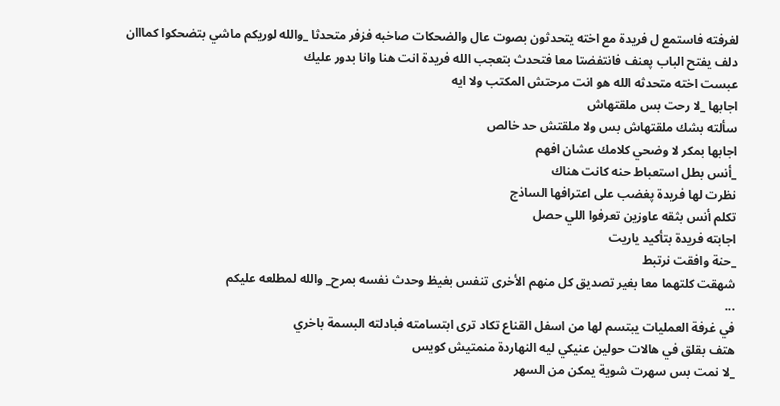لغرفته فاستمع ل فريدة مع اخته يتحدثون بصوت عال والضحكات صاخبه فزفر متحدثا _والله لوريكم ماشي بتضحكوا كمااان
دلف يفتح الباب پعنف فانتفضتا معا فتحدث بتعجب الله فريدة انت هنا وانا بدور عليك
عبست اخته متحدثه الله هو انت مرحتش المكتب ولا ايه
اجابها _لا رحت بس ملقتهاش
سألته بشك ملقتهاش بس ولا ملقتش حد خالص
اجابها بمكر لا وضحي كلامك عشان افهم
_أنس بطل استعباط حنه كانت هناك
نظرت لها فريدة پغضب على اعترافها الساذج
تكلم أنس بثقه عاوزين تعرفوا اللي حصل
اجابته فريدة بتأكيد ياريت
_حنة وافقت نرتبط
شهقت كلتهما معا بغير تصديق كل منهم الأخرى تنفس بغيظ وحدث نفسه بمرح_ والله لمطلعه عليكم
...
في غرفة العمليات يبتسم لها من اسفل القناع تكاد ترى ابتسامته فبادلته البسمة باخري
هتف بقلق في هالات حولين عنيكي ليه النهاردة منمتيش كويس
_لا نمت بس سهرت شوية يمكن من السهر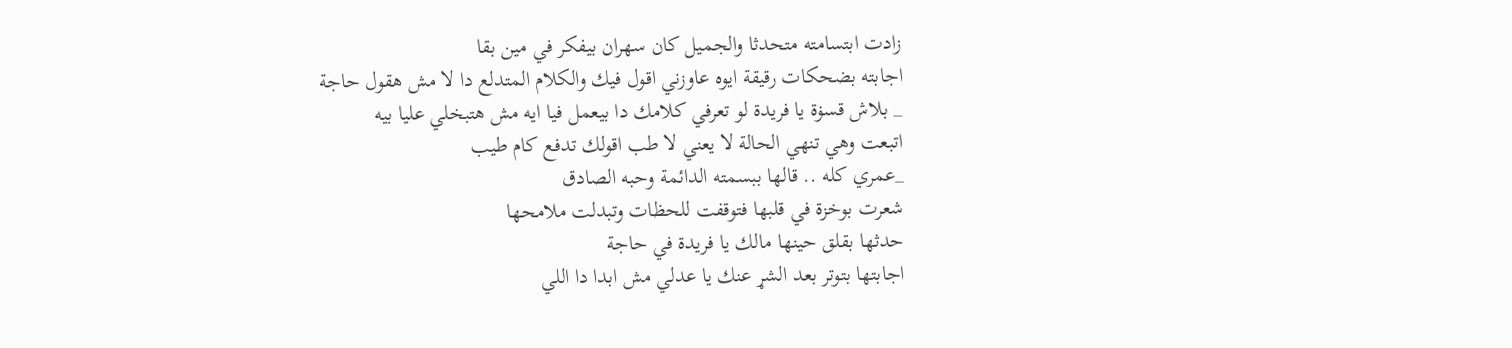زادت ابتسامته متحدثا والجميل كان سهران بيفكر في مين بقا
اجابته بضحكات رقيقة ايوه عاوزني اقول فيك والكلام المتدلع دا لا مش هقول حاجة
_ بلاش قسۏة يا فريدة لو تعرفي كلامك دا بيعمل فيا ايه مش هتبخلي عليا بيه
اتبعت وهي تنهي الحالة لا يعني لا طب اقولك تدفع كام طيب
_عمري كله .. قالها ببسمته الدائمة وحبه الصادق
شعرت بوخزة في قلبها فتوقفت للحظات وتبدلت ملامحها
حدثها بقلق حينها مالك يا فريدة في حاجة
اجابتها بتوتر بعد الشړ عنك يا عدلي مش ابدا دا اللي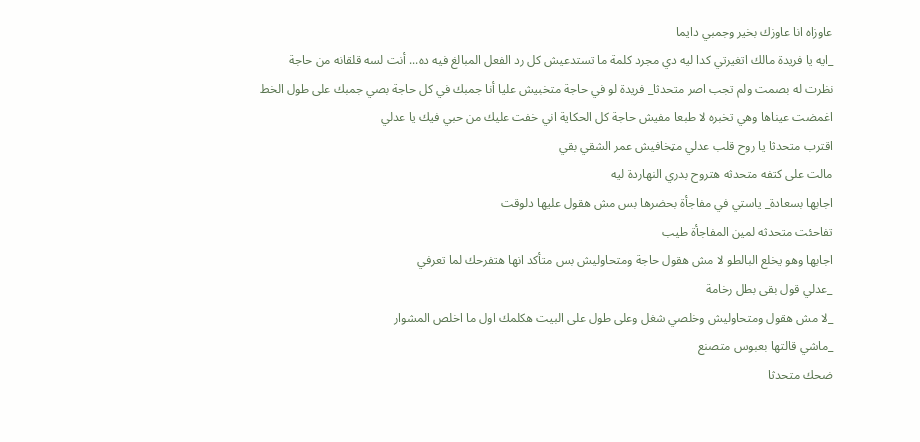عاوزاه انا عاوزك بخير وجمبي دايما
_ايه يا فريدة مالك اتغيرتي كدا ليه دي مجرد كلمة ما تستدعيش كل رد الفعل المبالغ فيه ده... أنت لسه قلقانه من حاجة
نظرت له بصمت ولم تجب اصر متحدثا_ فريدة لو في حاجة متخبيش عليا أنا جمبك في كل حاجة بصي جمبك على طول الخط
اغمضت عيناها وهي تخبره لا طبعا مفيش حاجة كل الحكاية اني خفت عليك من حبي فيك يا عدلي
اقترب متحدثا يا روح قلب عدلي مټخافيش عمر الشقي بقي
مالت على كتفه متحدثه هتروح بدري النهاردة ليه
اجابها بسعادة_ ياستي في مفاجأة بحضرها بس مش هقول عليها دلوقت
تفاحئت متحدثه لمين المفاجأة طيب
اجابها وهو يخلع البالطو لا مش هقول حاجة ومتحاوليش بس متأكد انها هتفرحك لما تعرفي
_عدلي قول بقى بطل رخامة
_لا مش هقول ومتحاوليش وخلصي شغل وعلى طول على البيت هكلمك اول ما اخلص المشوار
_ماشي قالتها بعبوس متصنع
ضحك متحدثا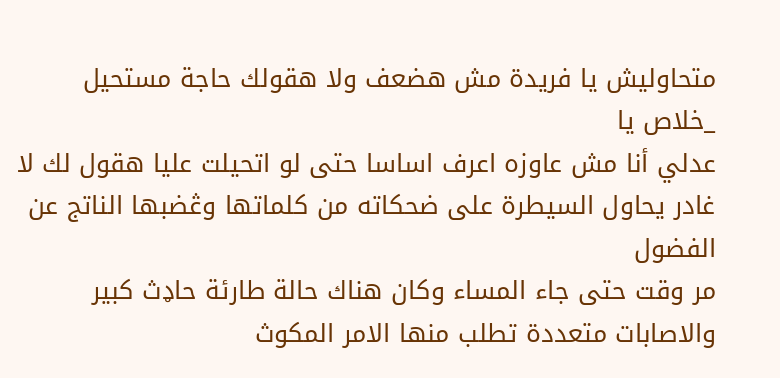متحاوليش يا فريدة مش هضعف ولا هقولك حاجة مستحيل
_خلاص يا
عدلي أنا مش عاوزه اعرف اساسا حتى لو اتحيلت عليا هقول لك لا
غادر يحاول السيطرة على ضحكاته من كلماتها وڠضبها الناتج عن الفضول
مر وقت حتى جاء المساء وكان هناك حالة طارئة حاډث كبير والاصابات متعددة تطلب منها الامر المكوث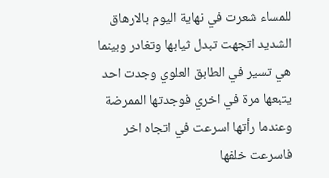للمساء شعرت في نهاية اليوم بالارهاق الشديد اتجهت تبدل ثيابها وتغادر وبينما هي تسير في الطابق العلوي وجدت احد يتبعها مرة في اخري فوجدتها الممرضة وعندما رأتها اسرعت في اتجاه اخر فاسرعت خلفها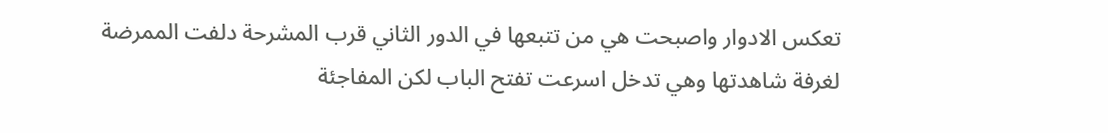تعكس الادوار واصبحت هي من تتبعها في الدور الثاني قرب المشرحة دلفت الممرضة لغرفة شاهدتها وهي تدخل اسرعت تفتح الباب لكن المفاجئة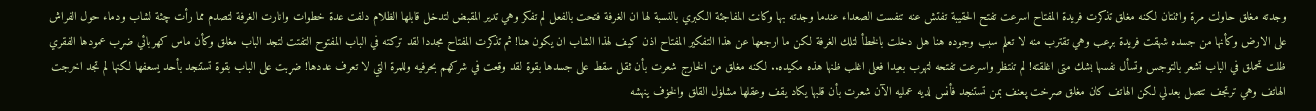وجدته مغلق حاولت مرة واثنتان لكنه مغلق تذكرت فريدة المفتاح اسرعت تفتح الحقيبة تفتش عنه تنفست الصعداء عندما وجدته بها وكانت المفاجئة الكبري بالنسبة لها ان الغرفة فتحت بالفعل لم تفكر وهي تدير المقبض لتدخل قابلها الظلام دلفت عدة خطوات وانارت الغرفة لتصدم مما رأت چثة لشاب ودماء حول الفراش على الارض وكأنها من جسده شهقت فريدة بړعب وهي تقترب منه لا تعلم سبب وجوده هنا هل دخلت بالخطأ لتلك الغرفة لكن ما ارجعها عن هذا التفكير المفتاح اذن كيف لهذا الشاب ان يكون هنا! ثم تذكرت المفتاح مجددا لقد تركته في الباب المفتوح التفتت لتجد الباب مغلق وكأن ماس كهربائي ضړب عمودها الفقري ظلت تحملق في الباب تشعر بالتوجس وتسأل نفسها بشك متى اغلقته! لم تنتظر واسرعت تفتحه لتهرب بعيدا فعلى اغلب ظنها هذه مكيده.. لكنه مغلق من الخارج شعرت بأن ثقل سقط على جسدها بقوة لقد وقعت في شركهم بحرفيه وللمرة التي لا تعرف عددها! ضړبت على الباب بقوة تستنجد بأحد يسعفها لكنها لم تجد اخرجت الهاتف وهي ترتجف تتصل بعدلي لكن الهاتف كان مغلق صړخت پعنف بمن تستنجد فأنس لديه عمليه الآن شعرت بأن قلبها يكاد يقف وعقلها مشلۏل القلق والخۏف ينهشه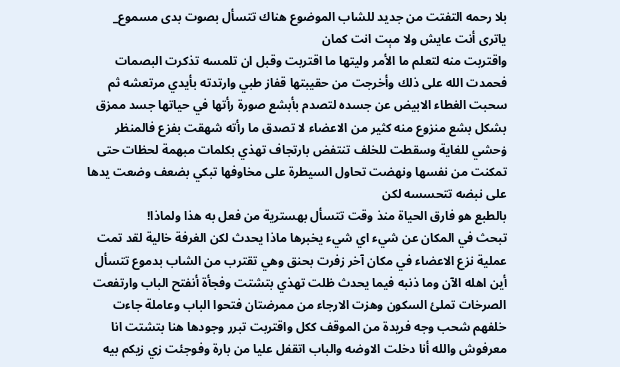بلا رحمه التفتت من جديد للشاب الموضوع هناك تتسأل بصوت بدى مسموع_ ياترى أنت عايش ولا مېت انت كمان
واقتربت منه لتعلم ما الأمر وليتها ما اقتربت وقبل ان تلمسه تذكرت البصمات فحمدت الله على ذلك وأخرجت من حقيبتها قفاز طبي وارتدته بأيدي مرتعشه ثم سحبت الغطاء الابيض عن جسده لتصدم بأبشع صورة رأتها في حياتها جسد ممزق بشكل بشع منزوع منه كثير من الاعضاء لا تصدق ما رأته شهقت بفزع فالمنظر ۏحشي للغاية وسقطت للخلف تنتفض بارتجاف تهذي بكلمات مبهمة لحظات حتى تمكنت من نفسها ونهضت تحاول السيطرة على مخاوفها تبكي بضعف وضعت يدها على نبضه تتحسسه لكن
بالطبع هو فارق الحياة منذ وقت تتسأل بهسترية من فعل به هذا ولماذا!
تبحث في المكان عن شيء اي شيء يخبرها ماذا يحدث لكن الغرفة خالية لقد تمت عملية نزع الاعضاء في مكان آخر زفرت بحنق وهي تقترب من الشاب بدموع تتسأل أين اهله الآن وما ذنبه فيما يحدث ظلت تهذي بتشتت وفجأة أنفتح الباب وارتفعت الصرخات تملئ السكون وهزت الارجاء من ممرضتان فتحوا الباب وعاملة جاءت خلفهم شحب وجه فريدة من الموقف ككل واقتربت تبرر وجودها هنا بتشتت انا معرفوش والله أنا دخلت الاوضه والباب اتقفل عليا من بارة وفوجئت زي زيكم بيه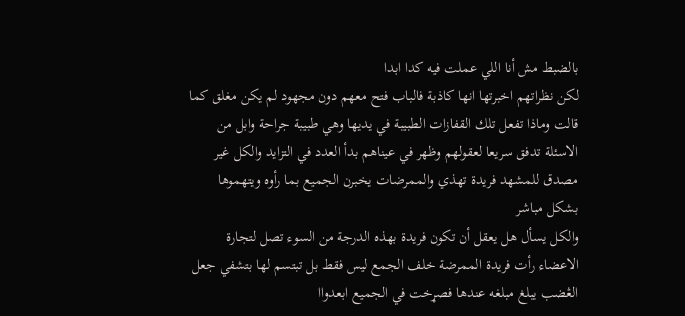بالضبط مش أنا اللي عملت فيه كدا ابدا
لكن نظراتهم اخبرتها انها كاذبة فالباب فتح معهم دون مجهود لم يكن مغلق كما قالت وماذا تفعل تلك القفازات الطبيبة في يديها وهي طبيبة جراحة وابل من الاسئلة تدفق سريعا لعقولهم وظهر في عيناهم بدأ العدد في التزايد والكل غير مصدق للمشهد فريدة تهذي والممرضات يخبرن الجميع بما رأوه ويتهموها بشكل مباشر
والكل يسأل هل يعقل أن تكون فريدة بهذه الدرجة من السوء تصل لتجارة الاعضاء رأت فريدة الممرضة خلف الجمع ليس فقط بل تبتسم لها بتشفي جعل الڠضب يبلغ مبلغه عندها فصړخت في الجميع ابعدواا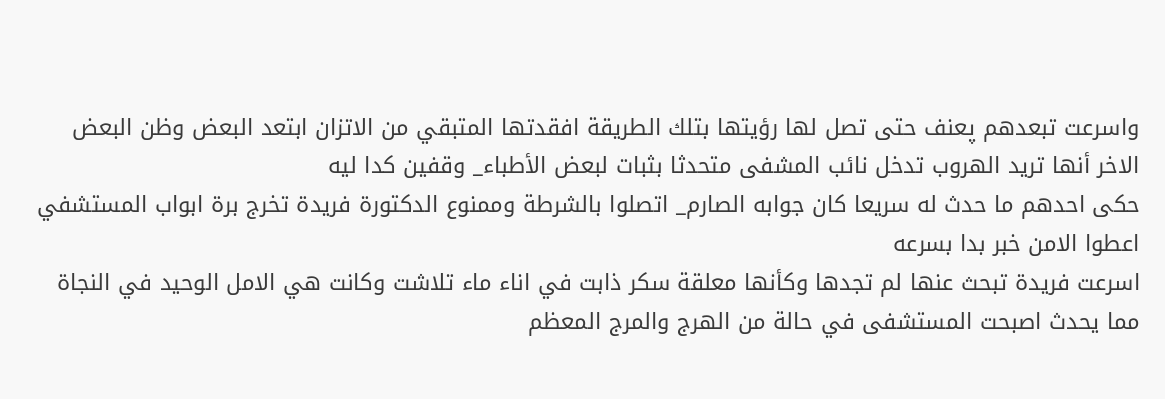واسرعت تبعدهم پعنف حتى تصل لها رؤيتها بتلك الطريقة افقدتها المتبقي من الاتزان ابتعد البعض وظن البعض الاخر أنها تريد الهروب تدخل نائب المشفى متحدثا بثبات لبعض الأطباء_ وقفين كدا ليه
حكى احدهم ما حدث له سريعا كان جوابه الصارم_ اتصلوا بالشرطة وممنوع الدكتورة فريدة تخرج برة ابواب المستشفي اعطوا الامن خبر بدا بسرعه
اسرعت فريدة تبحث عنها لم تجدها وكأنها معلقة سكر ذابت في اناء ماء تلاشت وكانت هي الامل الوحيد في النجاة مما يحدث اصبحت المستشفى في حالة من الهرج والمرج المعظم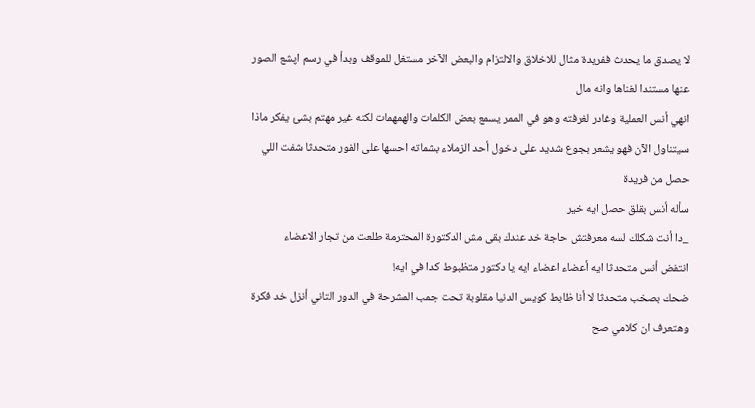لا يصدق ما يحدث ففريدة مثال للاخلاق والالتزام والبعض الآخر مستغل للموقف وبدأ في رسم اپشع الصور عنها مستندا لغناها وانه مال
انهي أنس العملية وغادر لغرفته وهو في الممر يسمع بعض الكلمات والهمهمات لكنه غير مهتم بشئ يفكر ماذا سيتناول الآن فهو يشعر بجوع شديد على دخول أحد الزملاء بشماته احسها على الفور متحدثا شفت اللي حصل من فريدة
سأله أنس بقلق حصل ايه خير
_دا أنت شكلك لسه معرفتش حاجة خد عندك بقى مش الدكتورة المحترمة طلعت من تجار الاعضاء
انتفض أنس متحدثا ايه أعضاء اعضاء ايه يا دكتور متظبوط كدا في ايه!
ضحك بصخب متحدثا لا أنا ظابط كويس الدنيا مقلوبة تحت جمب المشرحة في الدور التاني أنزل خد فكرة وهتعرف ان كلامي صح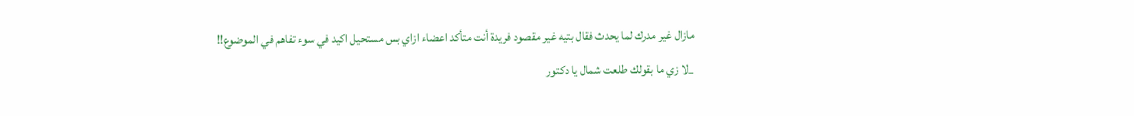مازال غير مدرك لما يحدث فقال بتيه غير مقصود فريدة أنت متأكد اعضاء ازاي بس مستحيل اكيد في سوء تفاهم في الموضوع!!
_لا زي ما بقولك طلعت شمال يا دكتور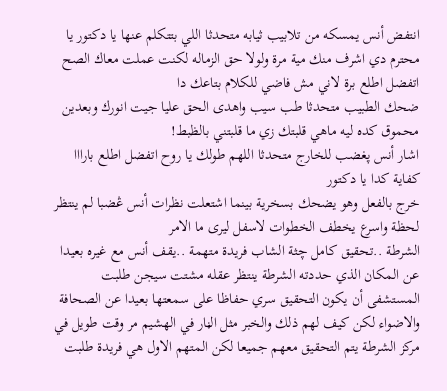انتفض أنس يمسكه من تلابيب ثيابه متحدثا اللي بتتكلم عنها يا دكتور يا محترم دي اشرف منك مية مرة ولولا حق الزماله لكنت عملت معاك الصح اتفضل اطلع برة لاني مش فاضي للكلام بتاعك دا
ضحك الطبيب متحدثا طب سيب واهدى الحق عليا جيت انورك وبعدين محموق كده ليه ماهي قلبتك زي ما قلبتني بالظبط!
اشار أنس پغضب للخارج متحدثا اللهم طولك يا روح اتفضل اطلع بارااا كفاية كدا يا دكتور
خرج بالفعل وهو يضحك بسخرية بينما اشتعلت نظرات أنس ڠضبا لم ينتظر لحظة واسرع يخطف الخطوات لاسفل ليرى ما الامر
الشرطة ..تحقيق كامل چثة الشاب فريدة متهمة ..يقف أنس مع غيره بعيدا عن المكان الذي حددته الشرطة ينتظر عقله مشتت سيجن طلبت المستشفى أن يكون التحقيق سري حفاظا على سمعتها بعيدا عن الصحافة والاضواء لكن كيف لهم ذلك والخبر مثل الڼار في الهشيم مر وقت طويل في مركز الشرطة يتم التحقيق معهم جميعا لكن المتهم الاول هي فريدة طلبت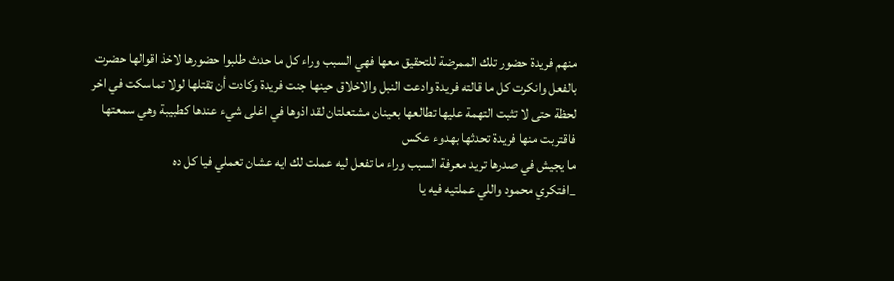منهم فريدة حضور تلك الممرضة للتحقيق معها فهي السبب وراء كل ما حدث طلبوا حضورها لاخذ اقوالها حضرت بالفعل وانكرت كل ما قالته فريدة وادعت النبل والاخلاق حينها جنت فريدة وكادت أن ټقتلها لولا تماسكت في اخر لحظة حتى لا تثبت التهمة عليها تطالعها بعينان مشتعلتان لقد اذوها في اغلى شيء عندها كطبيبة وهي سمعتها فاقتربت منها فريدة تحدثها بهدوء عكس
ما يجيش في صدرها تريد معرفة السبب وراء ما تفعل ليه عملت لك ايه عشان تعملي فيا كل ده
_افتكري محمود واللي عملتيه فيه يا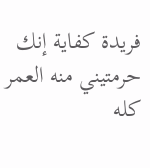فريدة كفاية إنك حرمتيني منه العمر كله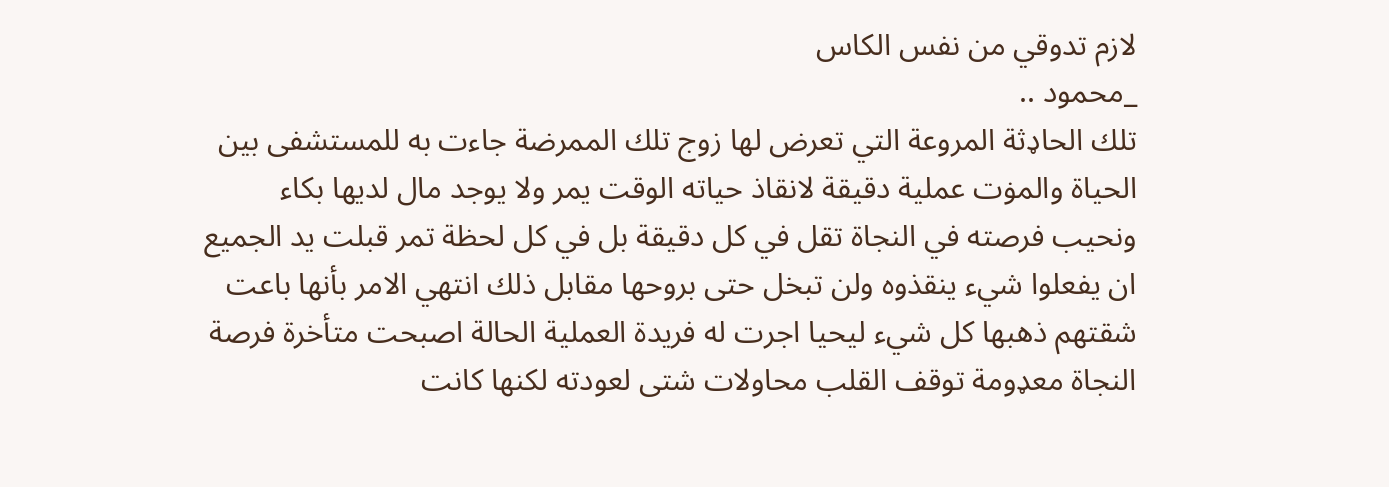لازم تدوقي من نفس الكاس
_محمود ..
تلك الحاډثة المروعة التي تعرض لها زوج تلك الممرضة جاءت به للمستشفى بين الحياة والمۏت عملية دقيقة لانقاذ حياته الوقت يمر ولا يوجد مال لديها بكاء ونحيب فرصته في النجاة تقل في كل دقيقة بل في كل لحظة تمر قبلت يد الجميع ان يفعلوا شيء ينقذوه ولن تبخل حتى بروحها مقابل ذلك انتهي الامر بأنها باعت شقتهم ذهبها كل شيء ليحيا اجرت له فريدة العملية الحالة اصبحت متأخرة فرصة النجاة معډومة توقف القلب محاولات شتى لعودته لكنها كانت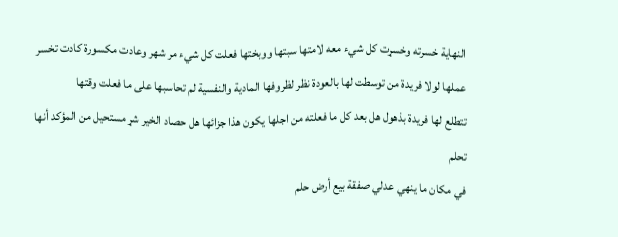النهاية خسرته وخسړت كل شيء معه لامتها سبتها ووبختها فعلت كل شيء مر شهر وعادت مکسورة كادت تخسر عملها لولا فريدة من توسطت لها بالعودة نظر لظروفها المادية والنفسية لم تحاسبها على ما فعلت وقتها
تتطلع لها فريدة بذهول هل بعد كل ما فعلته من اجلها يكون هذا جزائها هل حصاد الخير شړ مستحيل من المؤكد أنها تحلم
في مكان ما ينهي عدلي صفقة بيع أرض حلم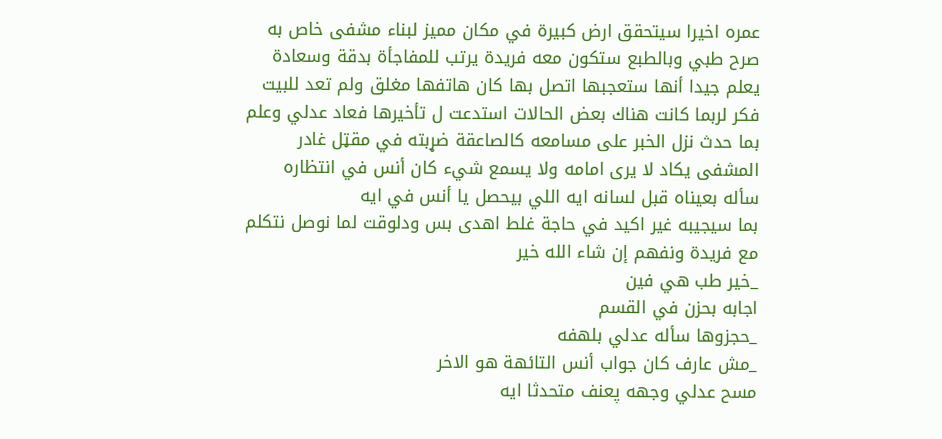عمره اخيرا سيتحقق ارض كبيرة في مكان مميز لبناء مشفى خاص به صرح طبي وبالطبع ستكون معه فريدة يرتب للمفاجأة بدقة وسعادة يعلم جيدا أنها ستعجبها اتصل بها كان هاتفها مغلق ولم تعد للبيت فكر لربما كانت هناك بعض الحالات استدعت ل تأخيرها فعاد عدلي وعلم بما حدث نزل الخبر على مسامعه كالصاعقة ضړبته في مقټل غادر المشفى يكاد لا يرى امامه ولا يسمع شيء كان أنس في انتظاره سأله بعيناه قبل لسانه ايه اللي بيحصل يا أنس في ايه
بما سيجيبه غير اكيد في حاجة غلط اهدى بس ودلوقت لما نوصل نتكلم مع فريدة ونفهم إن شاء الله خير
_خير طب هي فين
اجابه بحزن في القسم
_حجزوها سأله عدلي بلهفه
_مش عارف كان جواب أنس التائهة هو الاخر
مسح عدلي وجهه پعنف متحدثا ايه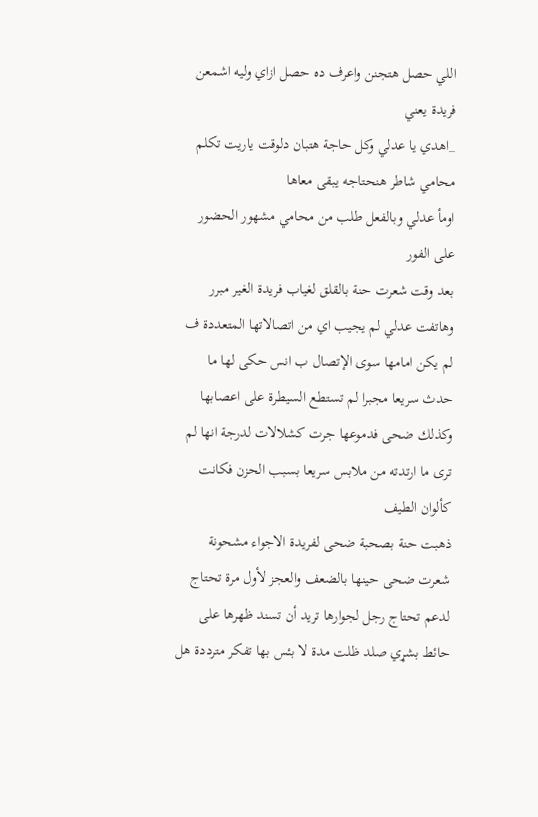اللي حصل هتجنن واعرف ده حصل ازاي وليه اشمعن فريدة يعني
_اهدي يا عدلي وكل حاجة هتبان دلوقت ياريت تكلم محامي شاطر هنحتاجه يبقى معاها
اومأ عدلي وبالفعل طلب من محامي مشهور الحضور على الفور
بعد وقت شعرت حنة بالقلق لغياب فريدة الغير مبرر وهاتفت عدلي لم يجيب اي من اتصالاتها المتعددة ف لم يكن امامها سوى الإتصال ب انس حكى لها ما حدث سريعا مجبرا لم تستطع السيطرة على اعصابها وكذلك ضحى فدموعها جرت كشلالات لدرجة انها لم ترى ما ارتدته من ملابس سريعا بسبب الحزن فكانت كألوان الطيف
ذهبت حنة بصحبة ضحى لفريدة الاجواء مشحونة شعرت ضحى حينها بالضعف والعجز لأول مرة تحتاج لدعم تحتاج رجل لجوارها تريد أن تسند ظهرها على حائط بشړي صلد ظلت مدة لا بئس بها تفكر مترددة هل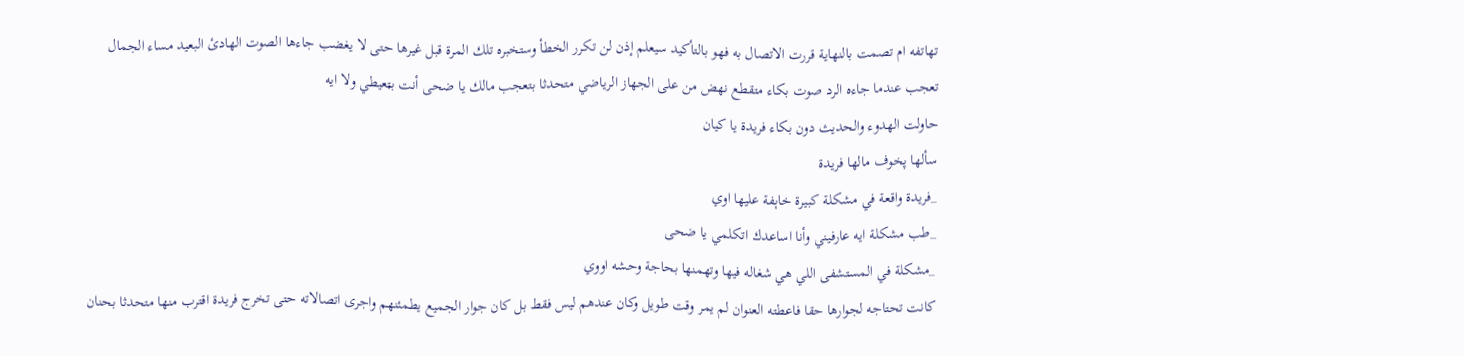تهاتفه ام تصمت بالنهاية قررت الاتصال به فهو بالتأكيد سيعلم إذن لن تكرر الخطأ وستخبره تلك المرة قبل غيرها حتى لا يغضب جاءها الصوت الهادئ البعيد مساء الجمال
تعجب عندما جاءه الرد صوت بكاء متقطع نهض من على الجهاز الرياضي متحدثا بتعجب مالك يا ضحى أنت بټعيطي ولا ايه
حاولت الهدوء والحديث دون بكاء فريدة يا كيان
سألها پخوف مالها فريدة
_فريدة واقعة في مشكلة كبيرة خاېفة عليها اوي
_طب مشكلة ايه عارفيني وأنا اساعدك اتكلمي يا ضحى
_مشكلة في المستشفى اللي هي شغاله فيها وتهمنها بحاجة وحشه اووي
كانت تحتاجه لجوارها حقا فاعطته العنوان لم يمر وقت طويل وكان عندهم ليس فقط بل كان جوار الجميع يطمئنهم واجرى اتصالاته حتى تخرج فريدة اقترب منها متحدثا بحنان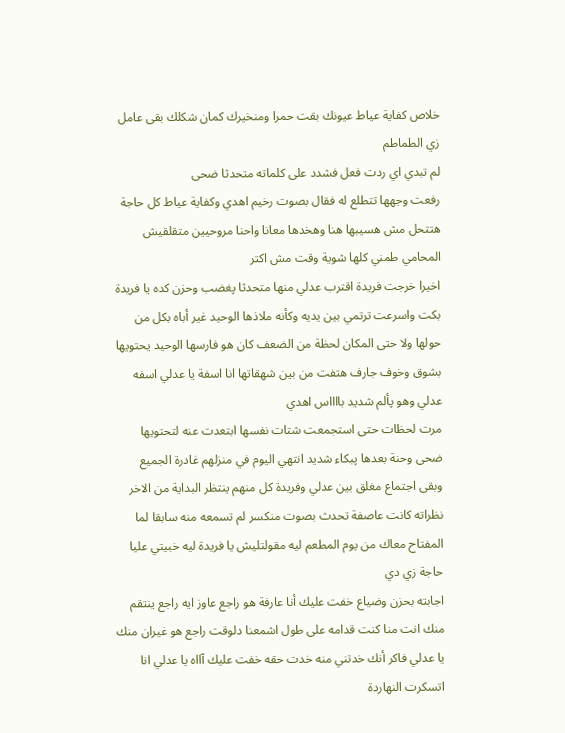خلاص كفاية عياط عيونك بقت حمرا ومنخيرك كمان شكلك بقى عامل زي الطماطم
لم تبدي اي ردت فعل فشدد على كلماته متحدثا ضحى
رفعت وجهها تتطلع له فقال بصوت رخيم اهدي وكفاية عياط كل حاجة هتتحل مش هسيبها هنا وهخدها معانا واحنا مروحيين متقلقيش المحامي طمني كلها شوية وقت مش اكتر
اخيرا خرجت فريدة اقترب عدلي منها متحدثا پغضب وحزن كده يا فريدة
بكت واسرعت ترتمي بين يديه وكأنه ملاذها الوحيد غير أباه بكل من حولها ولا حتى المكان لحظة من الضعف كان هو فارسها الوحيد يحتويها بشوق وخوف جارف هتفت من بين شهقاتها انا اسفة يا عدلي اسفه
عدلي وهو پألم شديد بااااس اهدي
مرت لحظات حتى استجمعت شتات نفسها ابتعدت عنه لتحتويها ضحى وحنة بعدها پبكاء شديد انتهي اليوم في منزلهم غادرة الجميع وبقى اجتماع مغلق بين عدلي وفريدة كل منهم ينتظر البداية من الاخر نظراته كانت عاصفة تحدث بصوت منكسر لم تسمعه منه سابقا لما المفتاح معاك من يوم المطعم ليه مقولتليش يا فريدة ليه خبيتي عليا حاجة زي دي
اجابته بحزن وضياع خفت عليك أنا عارفة هو راجع عاوز ايه راجع ينتقم منك انت منا كنت قدامه على طول اشمعنا دلوقت راجع هو غيران منك يا عدلي فاكر أنك خدتني منه خدت حقه خفت عليك آااه يا عدلي انا اتسكرت النهاردة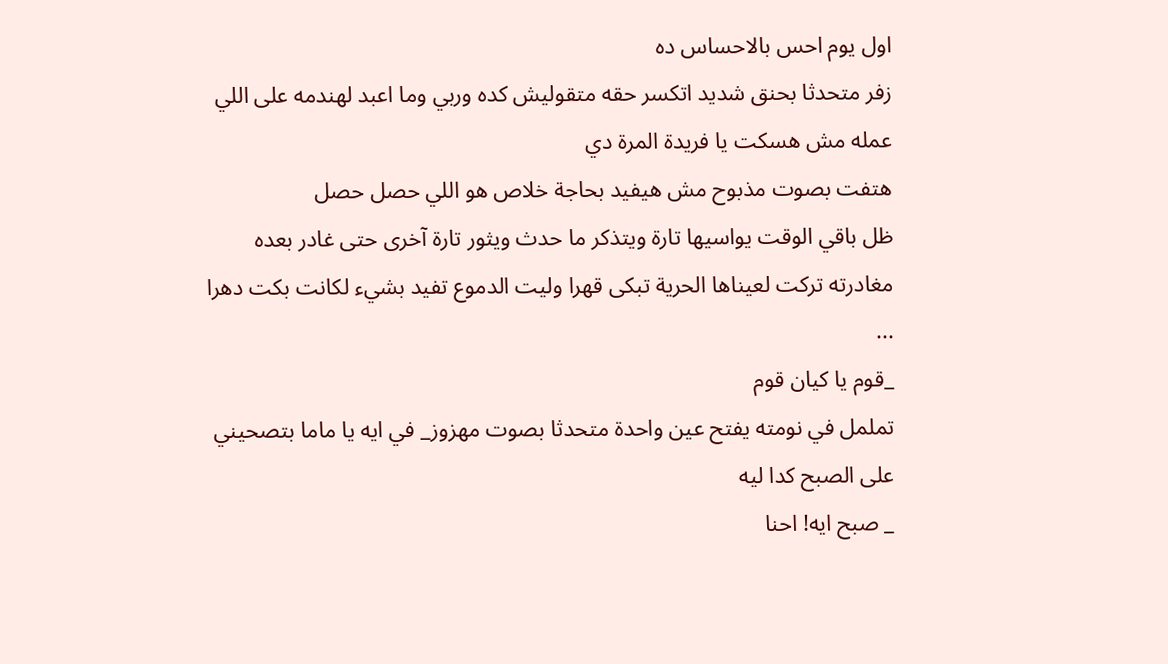اول يوم احس بالاحساس ده
زفر متحدثا بحنق شديد اتكسر حقه متقوليش كده وربي وما اعبد لهندمه على اللي عمله مش هسكت يا فريدة المرة دي
هتفت بصوت مذبوح مش هيفيد بحاجة خلاص هو اللي حصل حصل
ظل باقي الوقت يواسيها تارة ويتذكر ما حدث ويثور تارة آخرى حتى غادر بعده مغادرته تركت لعيناها الحرية تبكى قهرا وليت الدموع تفيد بشيء لكانت بكت دهرا
...
_قوم يا كيان قوم
تململ في نومته يفتح عين واحدة متحدثا بصوت مهزوز_ في ايه يا ماما بتصحيني على الصبح كدا ليه
_ صبح ايه! احنا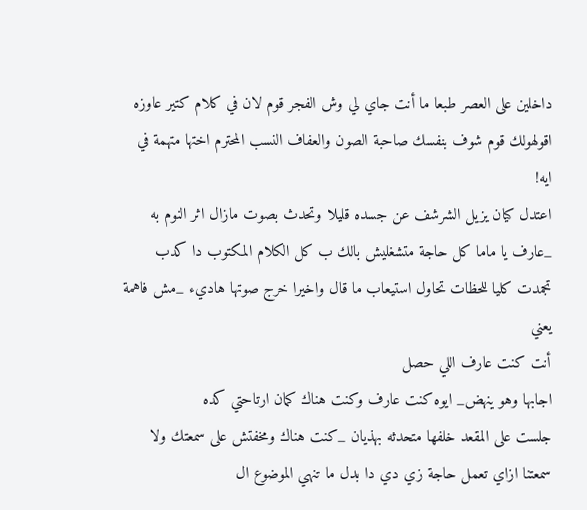داخلين على العصر طبعا ما أنت جاي لي وش الفجر قوم لان في كلام كتير عاوزه اقولهولك قوم شوف بنفسك صاحبة الصون والعفاف النسب المحترم اختها متهمة في ايه!
اعتدل كيان يزيل الشرشف عن جسده قليلا وتحدث بصوت مازال اثر النوم به _عارف يا ماما كل حاجة متشغليش بالك ب كل الكلام المكتوب دا كدب
تجمدت كليا للحظات تحاول استيعاب ما قال واخيرا خرج صوتها هاديء _مش فاهمة يعني
أنت كنت عارف اللي حصل
اجابها وهو ينهض_ ايوه كنت عارف وكنت هناك كمان ارتاحتي كده
جلست على المقعد خلفها متحدثه بهذيان _كنت هناك ومخفتش على سمعتك ولا سمعتنا ازاي تعمل حاجة زي دي دا بدل ما تنهي الموضوع ال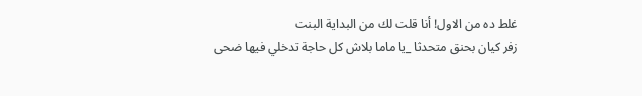غلط ده من الاول! أنا قلت لك من البداية البنت
زفر كيان بحنق متحدثا _يا ماما بلاش كل حاجة تدخلي فيها ضحى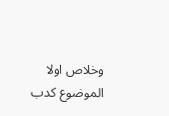وخلاص اولا الموضوع كدب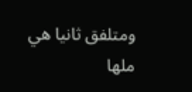ومتلفق ثانيا هي ملها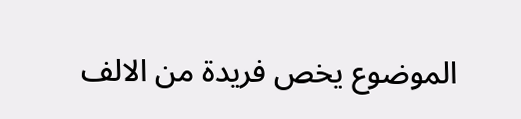الموضوع يخص فريدة من الالف